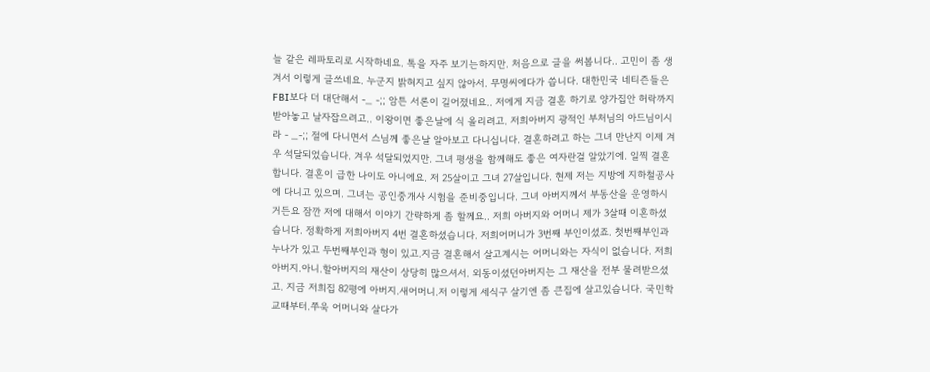늘 같은 레파토리로 시작하네요. 톡을 자주 보기는하지만. 처음으로 글을 써봅니다.. 고민이 좀 생겨서 이렇게 글쓰네요. 누군지 밝혀지고 싶지 않아서. 무명씨에다가 씁니다. 대한민국 네티즌들은 FBI보다 더 대단해서 -_ -;; 암튼 서론이 길어졌네요.. 저에게 지금 결혼 하기로 양가집안 허락까지 받아놓고 날자잡으려고.. 이왕이면 좋은날에 식 올리려고. 저희아버지 광적인 부처님의 아드님이시라 - _-;; 절에 다니면서 스님께 좋은날 알아보고 다니십니다. 결혼하려고 하는 그녀 만난지 이제 겨우 석달되었습니다. 겨우 석달되었지만. 그녀 평생을 함께해도 좋은 여자란걸 알았기에. 일찍 결혼합니다. 결혼이 급한 나이도 아니에요. 저 25살이고 그녀 27살입니다. 현제 저는 지방에 지하철공사에 다니고 있으며. 그녀는 공인중개사 시험을 준비중입니다. 그녀 아버지께서 부동산을 운영하시거든요 잠깐 저에 대해서 이야기 간략하게 좀 할께요.. 저희 아버지와 어머니 제가 3살때 이혼하셨습니다. 정확하게 저희아버지 4번 결혼하셨습니다. 저희어머니가 3번째 부인이셨죠. 첫번째부인과 누나가 있고 두번째부인과 형이 있고.지금 결혼해서 살고계시는 어머니와는 자식이 없습니다. 저희아버지.아니.할아버지의 재산이 상당히 많으셔서. 외동이셨던아버지는 그 재산을 전부 물려받으셨고. 지금 저희집 82평에 아버지.새어머니.저 이렇게 세식구 살기엔 좀 큰집에 살고있습니다. 국민학교때부터.쭈욱 어머니와 살다가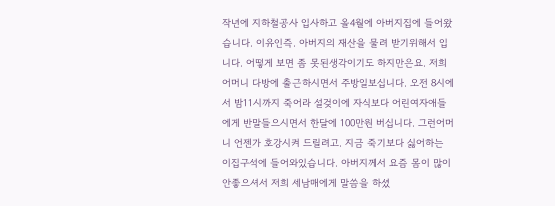작년에 지하철공사 입사하고 올4월에 아버지집에 들어왔습니다. 이유인즉. 아버지의 재산을 물려 받기위해서 입니다. 어떻게 보면 좀 못된생각이기도 하지만은요. 저희어머니 다방에 출근하시면서 주방일보십니다. 오전 8시에서 밤11시까지 죽어라 설겆이에 자식보다 어린여자애들에게 반말들으시면서 한달에 100만원 버십니다. 그런어머니 언젠가 호강시켜 드릴려고. 지금 죽기보다 싫어하는 이집구석에 들어와있습니다. 아버지께서 요즘 몸이 많이 안좋으셔서 저희 세남매에게 말씀을 하셨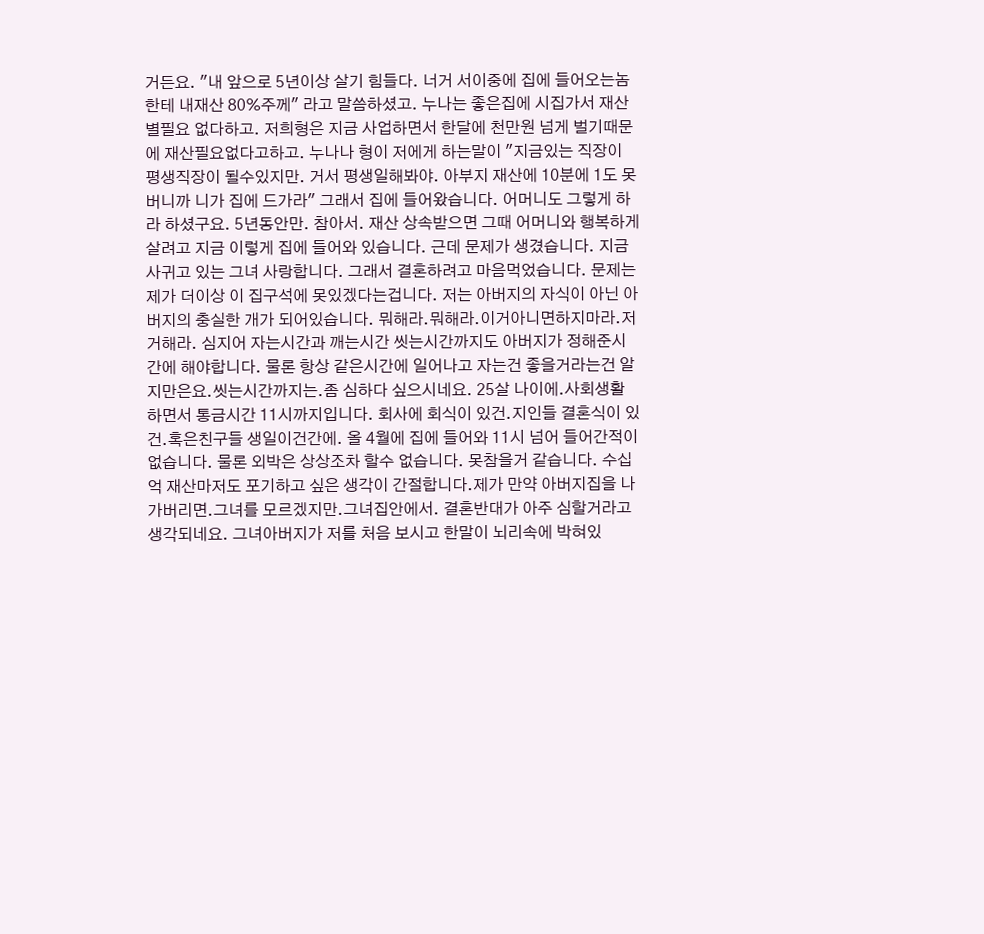거든요. "내 앞으로 5년이상 살기 힘들다. 너거 서이중에 집에 들어오는놈한테 내재산 80%주께" 라고 말씀하셨고. 누나는 좋은집에 시집가서 재산별필요 없다하고. 저희형은 지금 사업하면서 한달에 천만원 넘게 벌기때문에 재산필요없다고하고. 누나나 형이 저에게 하는말이 "지금있는 직장이 평생직장이 될수있지만. 거서 평생일해봐야. 아부지 재산에 10분에 1도 못버니까 니가 집에 드가라" 그래서 집에 들어왔습니다. 어머니도 그렇게 하라 하셨구요. 5년동안만. 참아서. 재산 상속받으면 그때 어머니와 행복하게 살려고 지금 이렇게 집에 들어와 있습니다. 근데 문제가 생겼습니다. 지금 사귀고 있는 그녀 사랑합니다. 그래서 결혼하려고 마음먹었습니다. 문제는 제가 더이상 이 집구석에 못있겠다는겁니다. 저는 아버지의 자식이 아닌 아버지의 충실한 개가 되어있습니다. 뭐해라.뭐해라.이거아니면하지마라.저거해라. 심지어 자는시간과 깨는시간 씻는시간까지도 아버지가 정해준시간에 해야합니다. 물론 항상 같은시간에 일어나고 자는건 좋을거라는건 알지만은요.씻는시간까지는.좀 심하다 싶으시네요. 25살 나이에.사회생활 하면서 통금시간 11시까지입니다. 회사에 회식이 있건.지인들 결혼식이 있건.혹은친구들 생일이건간에. 올 4월에 집에 들어와 11시 넘어 들어간적이 없습니다. 물론 외박은 상상조차 할수 없습니다. 못참을거 같습니다. 수십억 재산마저도 포기하고 싶은 생각이 간절합니다.제가 만약 아버지집을 나가버리면.그녀를 모르겠지만.그녀집안에서. 결혼반대가 아주 심할거라고 생각되네요. 그녀아버지가 저를 처음 보시고 한말이 뇌리속에 박혀있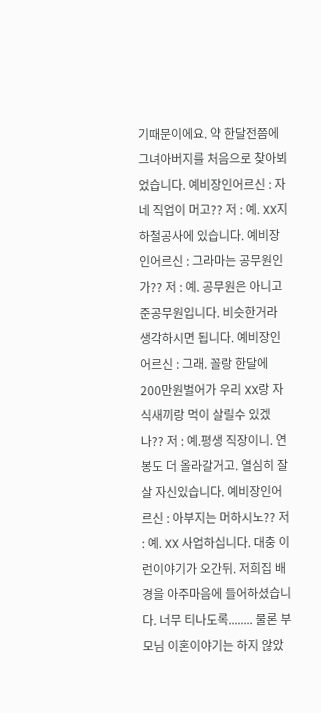기때문이에요. 약 한달전쯤에 그녀아버지를 처음으로 찾아뵈었습니다. 예비장인어르신 : 자네 직업이 머고?? 저 : 예. XX지하철공사에 있습니다. 예비장인어르신 : 그라마는 공무원인가?? 저 : 예. 공무원은 아니고 준공무원입니다. 비슷한거라 생각하시면 됩니다. 예비장인어르신 : 그래. 꼴랑 한달에 200만원벌어가 우리 XX랑 자식새끼랑 먹이 살릴수 있겠나?? 저 : 예.평생 직장이니. 연봉도 더 올라갈거고. 열심히 잘살 자신있습니다. 예비장인어르신 : 아부지는 머하시노?? 저 : 예. XX 사업하십니다. 대충 이런이야기가 오간뒤. 저희집 배경을 아주마음에 들어하셨습니다. 너무 티나도록........ 물론 부모님 이혼이야기는 하지 않았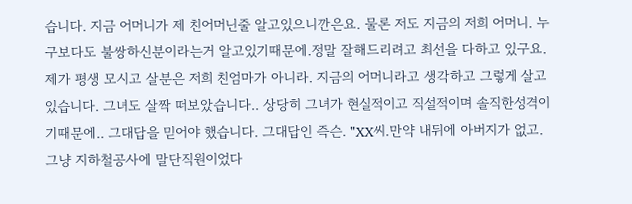습니다. 지금 어머니가 제 친어머닌줄 알고있으니깐은요. 물론 저도 지금의 저희 어머니. 누구보다도 불쌍하신분이라는거 알고있기때문에.정말 잘해드리려고 최선을 다하고 있구요. 제가 평생 모시고 살분은 저희 친엄마가 아니라. 지금의 어머니라고 생각하고 그렇게 살고있습니다. 그녀도 살짝 떠보았습니다.. 상당히 그녀가 현실적이고 직설적이며 솔직한성격이기때문에.. 그대답을 믿어야 했습니다. 그대답인 즉슨. "XX씨.만약 내뒤에 아버지가 없고. 그냥 지하철공사에 말단직원이었다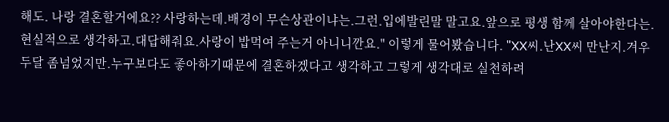해도. 나랑 결혼할거에요?? 사랑하는데.배경이 무슨상관이냐는.그런.입에발린말 말고요.앞으로 평생 함께 살아야한다는. 현실적으로 생각하고.대답해줘요.사랑이 밥먹여 주는거 아니니깐요." 이렇게 물어봤습니다. "XX씨.난XX씨 만난지.겨우 두달 좀넘었지만.누구보다도 좋아하기때문에 결혼하겠다고 생각하고 그렇게 생각대로 실천하려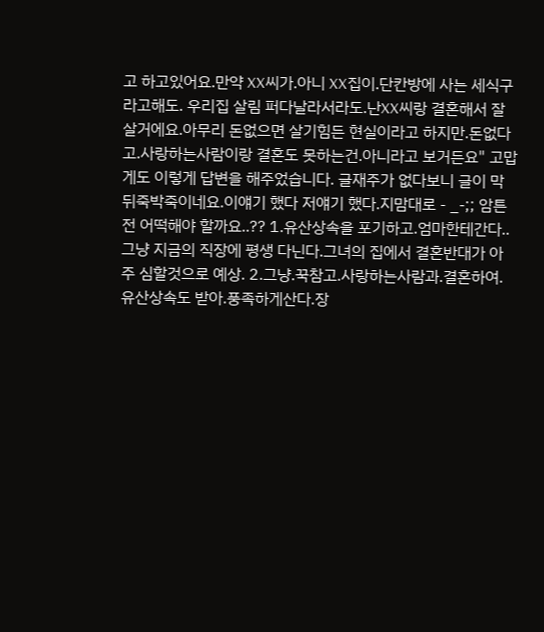고 하고있어요.만약 XX씨가.아니 XX집이.단칸방에 사는 세식구라고해도. 우리집 살림 퍼다날라서라도.난XX씨랑 결혼해서 잘살거에요.아무리 돈없으면 살기힘든 현실이라고 하지만.돈없다고.사랑하는사람이랑 결혼도 못하는건.아니라고 보거든요" 고맙게도 이렇게 답변을 해주었습니다. 글재주가 없다보니 글이 막 뒤죽박죽이네요.이얘기 했다 저얘기 했다.지맘대로 - _-;; 암튼 전 어떡해야 할까요..?? 1.유산상속을 포기하고.엄마한테간다..그냥 지금의 직장에 평생 다닌다.그녀의 집에서 결혼반대가 아주 심할것으로 예상. 2.그냥.꾹참고.사랑하는사람과.결혼하여.유산상속도 받아.풍족하게산다.장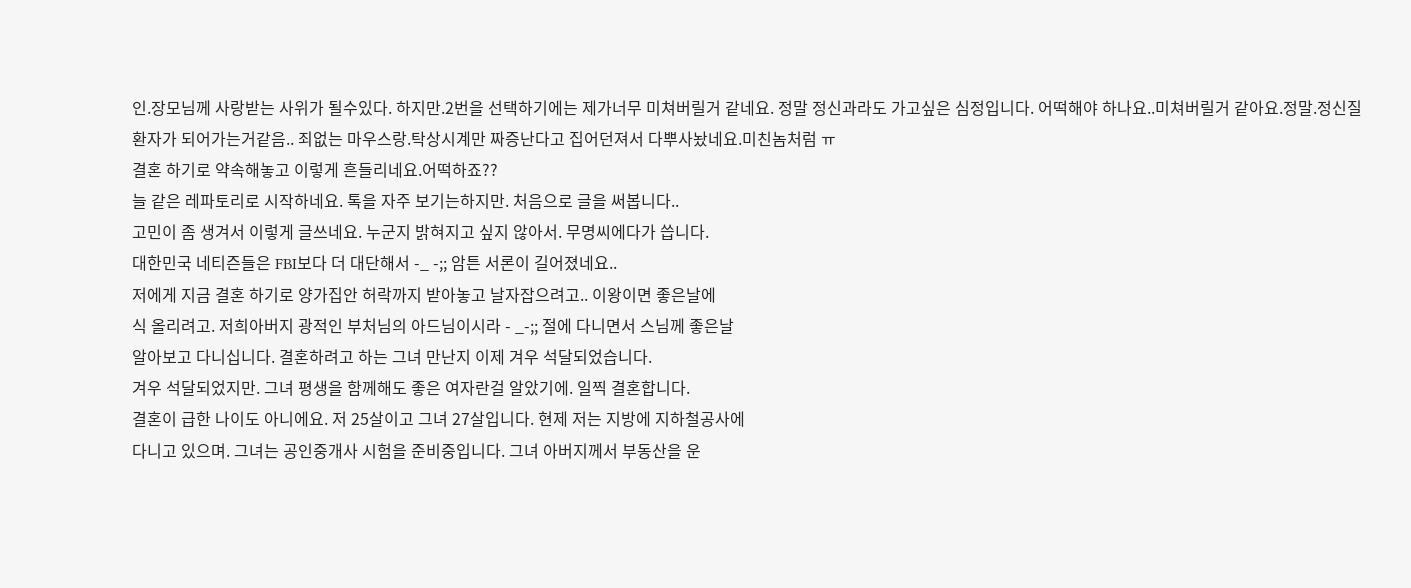인.장모님께 사랑받는 사위가 될수있다. 하지만.2번을 선택하기에는 제가너무 미쳐버릴거 같네요. 정말 정신과라도 가고싶은 심정입니다. 어떡해야 하나요..미쳐버릴거 같아요.정말.정신질환자가 되어가는거같음.. 죄없는 마우스랑.탁상시계만 짜증난다고 집어던져서 다뿌사놨네요.미친놈처럼 ㅠ
결혼 하기로 약속해놓고 이렇게 흔들리네요.어떡하죠??
늘 같은 레파토리로 시작하네요. 톡을 자주 보기는하지만. 처음으로 글을 써봅니다..
고민이 좀 생겨서 이렇게 글쓰네요. 누군지 밝혀지고 싶지 않아서. 무명씨에다가 씁니다.
대한민국 네티즌들은 FBI보다 더 대단해서 -_ -;; 암튼 서론이 길어졌네요..
저에게 지금 결혼 하기로 양가집안 허락까지 받아놓고 날자잡으려고.. 이왕이면 좋은날에
식 올리려고. 저희아버지 광적인 부처님의 아드님이시라 - _-;; 절에 다니면서 스님께 좋은날
알아보고 다니십니다. 결혼하려고 하는 그녀 만난지 이제 겨우 석달되었습니다.
겨우 석달되었지만. 그녀 평생을 함께해도 좋은 여자란걸 알았기에. 일찍 결혼합니다.
결혼이 급한 나이도 아니에요. 저 25살이고 그녀 27살입니다. 현제 저는 지방에 지하철공사에
다니고 있으며. 그녀는 공인중개사 시험을 준비중입니다. 그녀 아버지께서 부동산을 운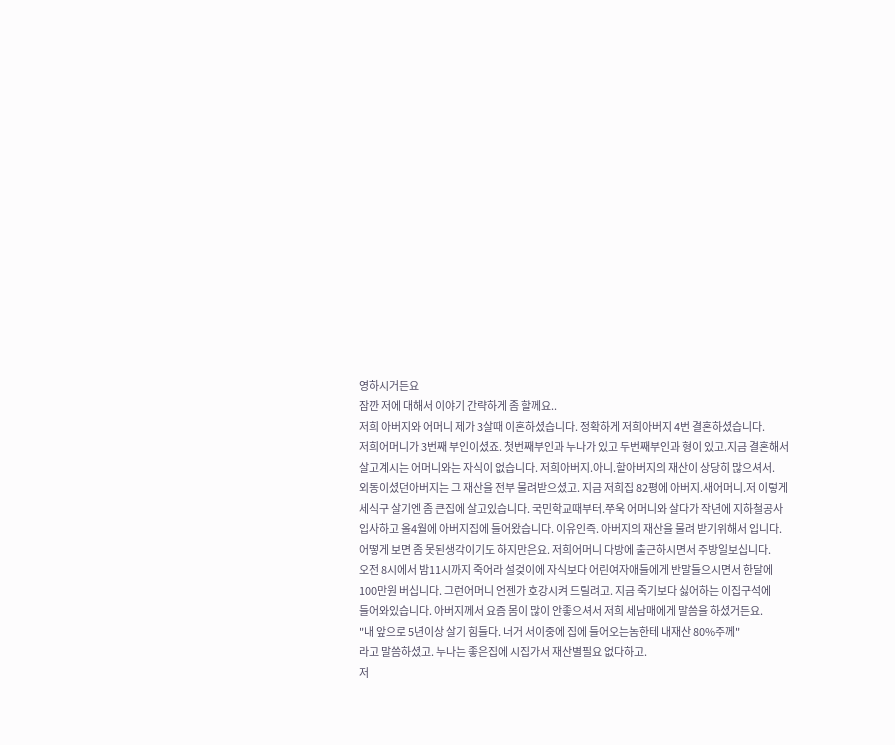영하시거든요
잠깐 저에 대해서 이야기 간략하게 좀 할께요..
저희 아버지와 어머니 제가 3살때 이혼하셨습니다. 정확하게 저희아버지 4번 결혼하셨습니다.
저희어머니가 3번째 부인이셨죠. 첫번째부인과 누나가 있고 두번째부인과 형이 있고.지금 결혼해서
살고계시는 어머니와는 자식이 없습니다. 저희아버지.아니.할아버지의 재산이 상당히 많으셔서.
외동이셨던아버지는 그 재산을 전부 물려받으셨고. 지금 저희집 82평에 아버지.새어머니.저 이렇게
세식구 살기엔 좀 큰집에 살고있습니다. 국민학교때부터.쭈욱 어머니와 살다가 작년에 지하철공사
입사하고 올4월에 아버지집에 들어왔습니다. 이유인즉. 아버지의 재산을 물려 받기위해서 입니다.
어떻게 보면 좀 못된생각이기도 하지만은요. 저희어머니 다방에 출근하시면서 주방일보십니다.
오전 8시에서 밤11시까지 죽어라 설겆이에 자식보다 어린여자애들에게 반말들으시면서 한달에
100만원 버십니다. 그런어머니 언젠가 호강시켜 드릴려고. 지금 죽기보다 싫어하는 이집구석에
들어와있습니다. 아버지께서 요즘 몸이 많이 안좋으셔서 저희 세남매에게 말씀을 하셨거든요.
"내 앞으로 5년이상 살기 힘들다. 너거 서이중에 집에 들어오는놈한테 내재산 80%주께"
라고 말씀하셨고. 누나는 좋은집에 시집가서 재산별필요 없다하고.
저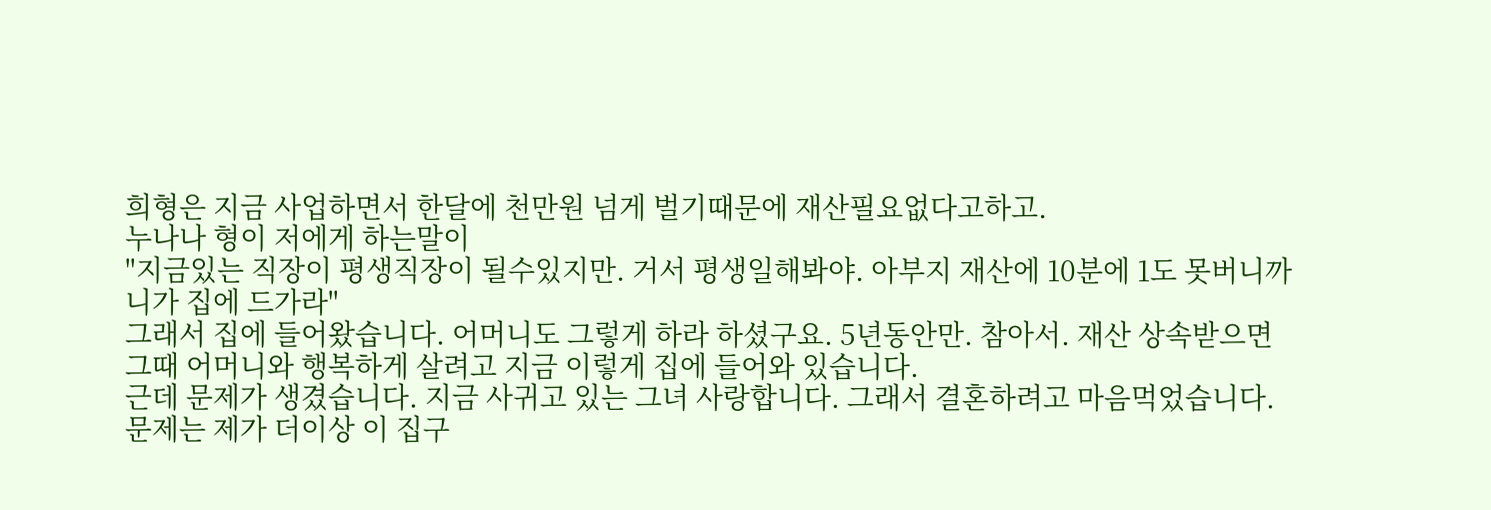희형은 지금 사업하면서 한달에 천만원 넘게 벌기때문에 재산필요없다고하고.
누나나 형이 저에게 하는말이
"지금있는 직장이 평생직장이 될수있지만. 거서 평생일해봐야. 아부지 재산에 10분에 1도 못버니까
니가 집에 드가라"
그래서 집에 들어왔습니다. 어머니도 그렇게 하라 하셨구요. 5년동안만. 참아서. 재산 상속받으면
그때 어머니와 행복하게 살려고 지금 이렇게 집에 들어와 있습니다.
근데 문제가 생겼습니다. 지금 사귀고 있는 그녀 사랑합니다. 그래서 결혼하려고 마음먹었습니다.
문제는 제가 더이상 이 집구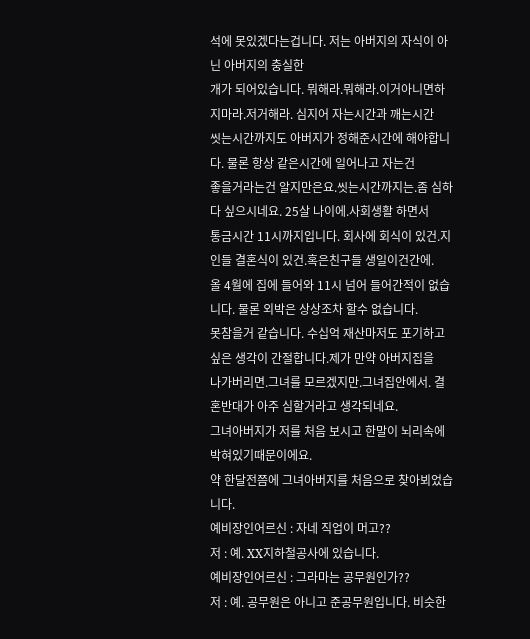석에 못있겠다는겁니다. 저는 아버지의 자식이 아닌 아버지의 충실한
개가 되어있습니다. 뭐해라.뭐해라.이거아니면하지마라.저거해라. 심지어 자는시간과 깨는시간
씻는시간까지도 아버지가 정해준시간에 해야합니다. 물론 항상 같은시간에 일어나고 자는건
좋을거라는건 알지만은요.씻는시간까지는.좀 심하다 싶으시네요. 25살 나이에.사회생활 하면서
통금시간 11시까지입니다. 회사에 회식이 있건.지인들 결혼식이 있건.혹은친구들 생일이건간에.
올 4월에 집에 들어와 11시 넘어 들어간적이 없습니다. 물론 외박은 상상조차 할수 없습니다.
못참을거 같습니다. 수십억 재산마저도 포기하고 싶은 생각이 간절합니다.제가 만약 아버지집을
나가버리면.그녀를 모르겠지만.그녀집안에서. 결혼반대가 아주 심할거라고 생각되네요.
그녀아버지가 저를 처음 보시고 한말이 뇌리속에 박혀있기때문이에요.
약 한달전쯤에 그녀아버지를 처음으로 찾아뵈었습니다.
예비장인어르신 : 자네 직업이 머고??
저 : 예. XX지하철공사에 있습니다.
예비장인어르신 : 그라마는 공무원인가??
저 : 예. 공무원은 아니고 준공무원입니다. 비슷한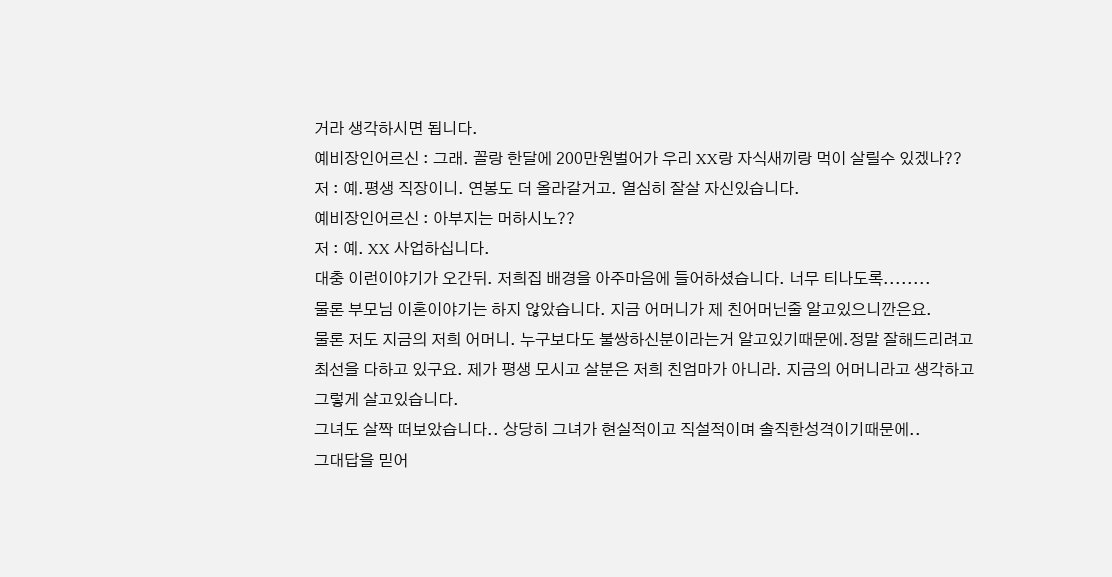거라 생각하시면 됩니다.
예비장인어르신 : 그래. 꼴랑 한달에 200만원벌어가 우리 XX랑 자식새끼랑 먹이 살릴수 있겠나??
저 : 예.평생 직장이니. 연봉도 더 올라갈거고. 열심히 잘살 자신있습니다.
예비장인어르신 : 아부지는 머하시노??
저 : 예. XX 사업하십니다.
대충 이런이야기가 오간뒤. 저희집 배경을 아주마음에 들어하셨습니다. 너무 티나도록........
물론 부모님 이혼이야기는 하지 않았습니다. 지금 어머니가 제 친어머닌줄 알고있으니깐은요.
물론 저도 지금의 저희 어머니. 누구보다도 불쌍하신분이라는거 알고있기때문에.정말 잘해드리려고
최선을 다하고 있구요. 제가 평생 모시고 살분은 저희 친엄마가 아니라. 지금의 어머니라고 생각하고
그렇게 살고있습니다.
그녀도 살짝 떠보았습니다.. 상당히 그녀가 현실적이고 직설적이며 솔직한성격이기때문에..
그대답을 믿어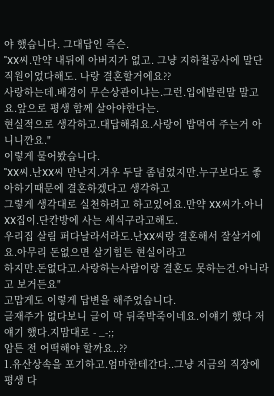야 했습니다. 그대답인 즉슨.
"XX씨.만약 내뒤에 아버지가 없고. 그냥 지하철공사에 말단직원이었다해도. 나랑 결혼할거에요??
사랑하는데.배경이 무슨상관이냐는.그런.입에발린말 말고요.앞으로 평생 함께 살아야한다는.
현실적으로 생각하고.대답해줘요.사랑이 밥먹여 주는거 아니니깐요."
이렇게 물어봤습니다.
"XX씨.난XX씨 만난지.겨우 두달 좀넘었지만.누구보다도 좋아하기때문에 결혼하겠다고 생각하고
그렇게 생각대로 실천하려고 하고있어요.만약 XX씨가.아니 XX집이.단칸방에 사는 세식구라고해도.
우리집 살림 퍼다날라서라도.난XX씨랑 결혼해서 잘살거에요.아무리 돈없으면 살기힘든 현실이라고
하지만.돈없다고.사랑하는사람이랑 결혼도 못하는건.아니라고 보거든요"
고맙게도 이렇게 답변을 해주었습니다.
글재주가 없다보니 글이 막 뒤죽박죽이네요.이얘기 했다 저얘기 했다.지맘대로 - _-;;
암튼 전 어떡해야 할까요..??
1.유산상속을 포기하고.엄마한테간다..그냥 지금의 직장에 평생 다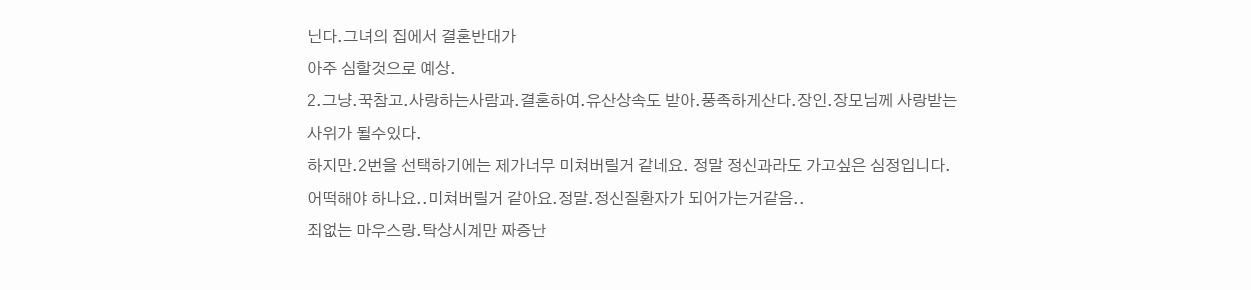닌다.그녀의 집에서 결혼반대가
아주 심할것으로 예상.
2.그냥.꾹참고.사랑하는사람과.결혼하여.유산상속도 받아.풍족하게산다.장인.장모님께 사랑받는
사위가 될수있다.
하지만.2번을 선택하기에는 제가너무 미쳐버릴거 같네요. 정말 정신과라도 가고싶은 심정입니다.
어떡해야 하나요..미쳐버릴거 같아요.정말.정신질환자가 되어가는거같음..
죄없는 마우스랑.탁상시계만 짜증난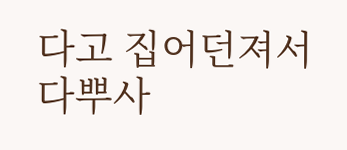다고 집어던져서 다뿌사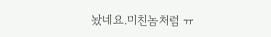놨네요.미친놈처럼 ㅠ